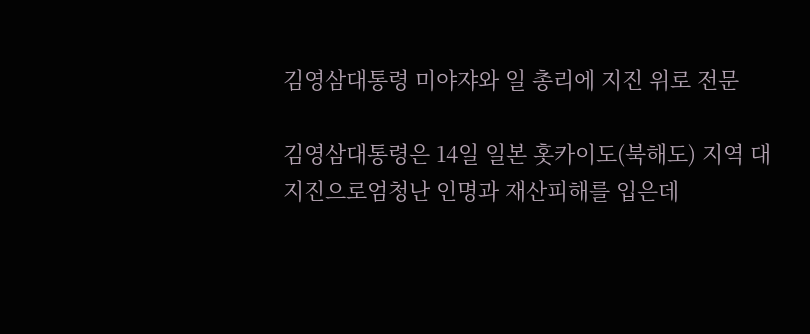김영삼대통령 미야쟈와 일 총리에 지진 위로 전문

김영삼대통령은 14일 일본 홋카이도(북해도) 지역 대지진으로엄청난 인명과 재산피해를 입은데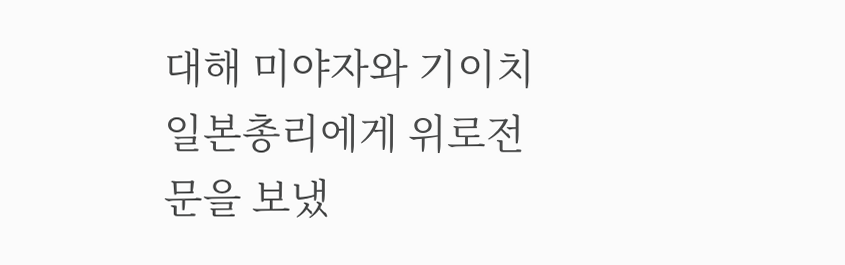대해 미야자와 기이치 일본총리에게 위로전문을 보냈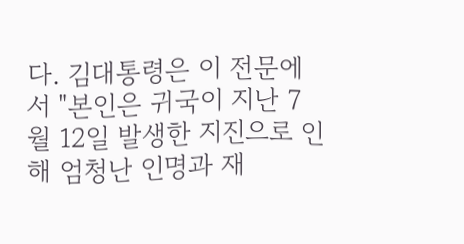다. 김대통령은 이 전문에서 "본인은 귀국이 지난 7월 12일 발생한 지진으로 인해 엄청난 인명과 재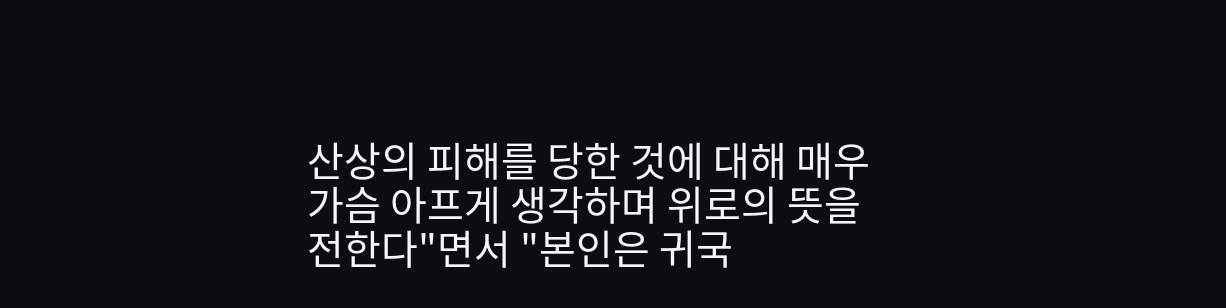산상의 피해를 당한 것에 대해 매우 가슴 아프게 생각하며 위로의 뜻을 전한다"면서 "본인은 귀국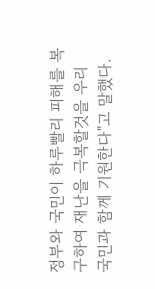정부와 국민이 하루빨리 피해를 복구하여 재난을 극복할것을 우리 국민과 함께 기원한다"고 말했다.